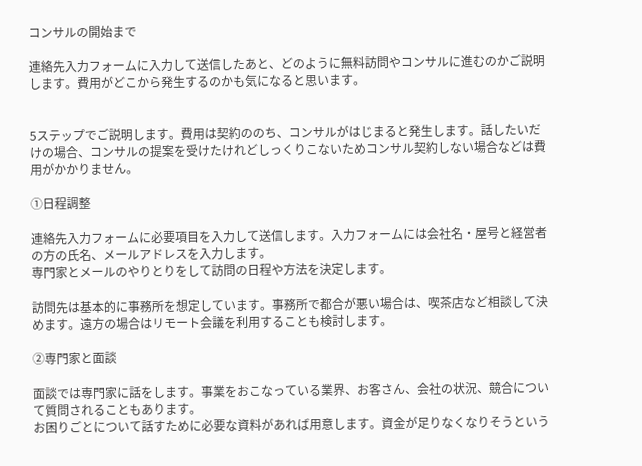コンサルの開始まで

連絡先入力フォームに入力して送信したあと、どのように無料訪問やコンサルに進むのかご説明します。費用がどこから発生するのかも気になると思います。


5ステップでご説明します。費用は契約ののち、コンサルがはじまると発生します。話したいだけの場合、コンサルの提案を受けたけれどしっくりこないためコンサル契約しない場合などは費用がかかりません。

①日程調整

連絡先入力フォームに必要項目を入力して送信します。入力フォームには会社名・屋号と経営者の方の氏名、メールアドレスを入力します。
専門家とメールのやりとりをして訪問の日程や方法を決定します。

訪問先は基本的に事務所を想定しています。事務所で都合が悪い場合は、喫茶店など相談して決めます。遠方の場合はリモート会議を利用することも検討します。

②専門家と面談

面談では専門家に話をします。事業をおこなっている業界、お客さん、会社の状況、競合について質問されることもあります。
お困りごとについて話すために必要な資料があれば用意します。資金が足りなくなりそうという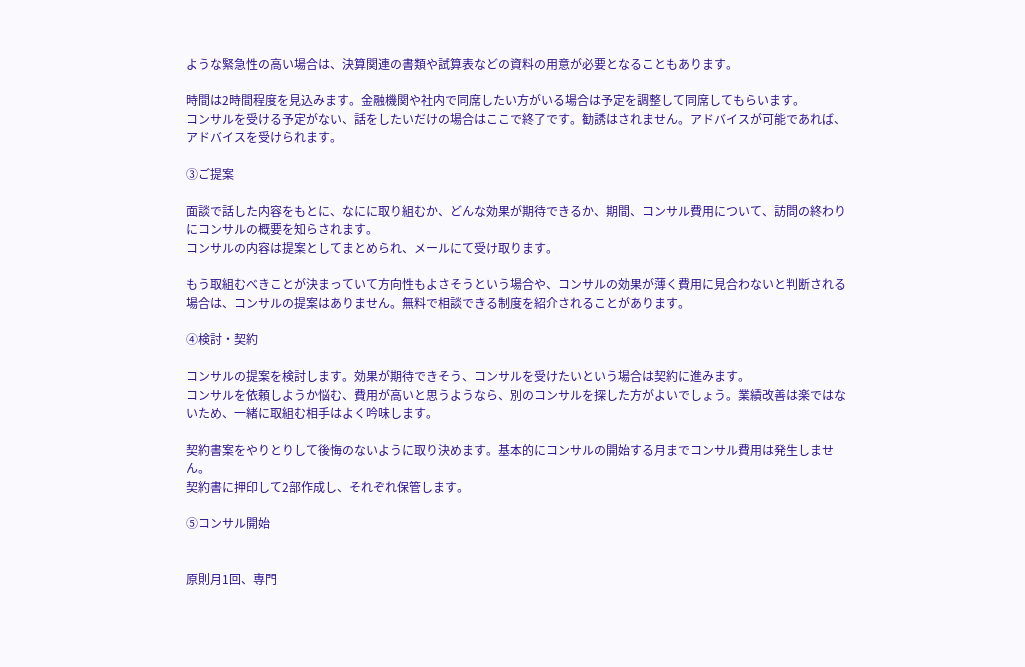ような緊急性の高い場合は、決算関連の書類や試算表などの資料の用意が必要となることもあります。

時間は2時間程度を見込みます。金融機関や社内で同席したい方がいる場合は予定を調整して同席してもらいます。
コンサルを受ける予定がない、話をしたいだけの場合はここで終了です。勧誘はされません。アドバイスが可能であれば、アドバイスを受けられます。

③ご提案

面談で話した内容をもとに、なにに取り組むか、どんな効果が期待できるか、期間、コンサル費用について、訪問の終わりにコンサルの概要を知らされます。
コンサルの内容は提案としてまとめられ、メールにて受け取ります。

もう取組むべきことが決まっていて方向性もよさそうという場合や、コンサルの効果が薄く費用に見合わないと判断される場合は、コンサルの提案はありません。無料で相談できる制度を紹介されることがあります。

④検討・契約

コンサルの提案を検討します。効果が期待できそう、コンサルを受けたいという場合は契約に進みます。
コンサルを依頼しようか悩む、費用が高いと思うようなら、別のコンサルを探した方がよいでしょう。業績改善は楽ではないため、一緒に取組む相手はよく吟味します。

契約書案をやりとりして後悔のないように取り決めます。基本的にコンサルの開始する月までコンサル費用は発生しません。
契約書に押印して2部作成し、それぞれ保管します。

⑤コンサル開始


原則月1回、専門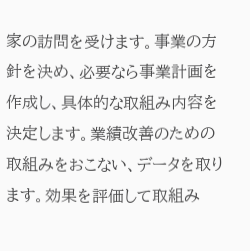家の訪問を受けます。事業の方針を決め、必要なら事業計画を作成し、具体的な取組み内容を決定します。業績改善のための取組みをおこない、データを取ります。効果を評価して取組み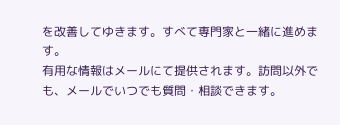を改善してゆきます。すべて専門家と一緒に進めます。
有用な情報はメールにて提供されます。訪問以外でも、メールでいつでも質問・相談できます。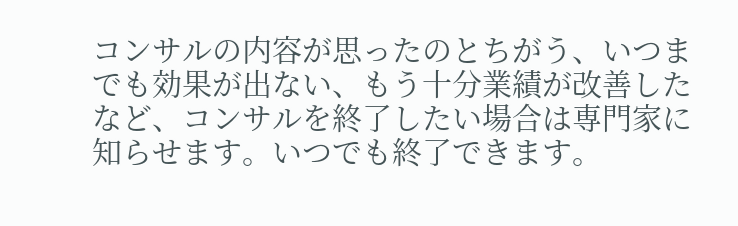コンサルの内容が思ったのとちがう、いつまでも効果が出ない、もう十分業績が改善したなど、コンサルを終了したい場合は専門家に知らせます。いつでも終了できます。